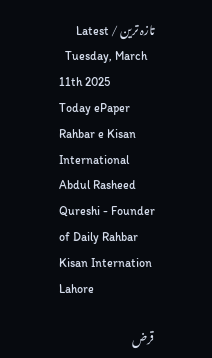تازہ ترین / Latest
  Tuesday, March 11th 2025
Today ePaper
Rahbar e Kisan International
Abdul Rasheed Qureshi - Founder of Daily Rahbar Kisan Internation Lahore

قرض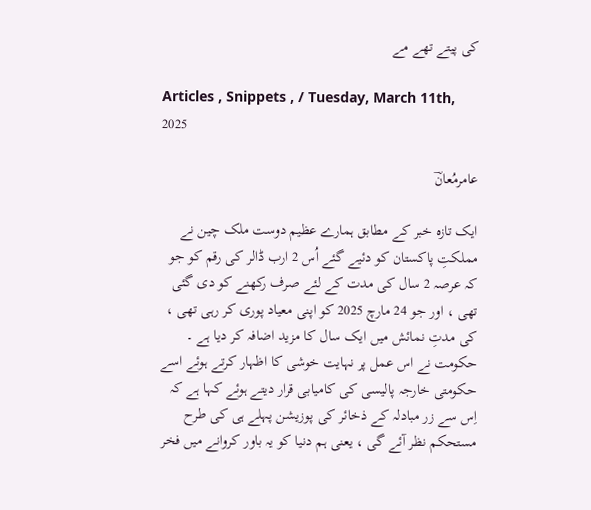کی پیتے تھے مے

Articles , Snippets , / Tuesday, March 11th, 2025

عامرمُعانؔ

ایک تازہ خبر کے مطابق ہمارے عظیم دوست ملک چین نے مملکتِ پاکستان کو دئیے گئے اُس 2 ارب ڈالر کی رقم کو جو کہ عرصہ 2 سال کی مدت کے لئے صرف رکھنے کو دی گئی تھی ، اور جو 24 مارچ 2025 کو اپنی معیاد پوری کر رہی تھی ، کی مدتِ نمائش میں ایک سال کا مزید اضافہ کر دیا ہے ۔ حکومت نے اس عمل پر نہایت خوشی کا اظہار کرتے ہوئے اسے حکومتی خارجہ پالیسی کی کامیابی قرار دیتے ہوئے کہا ہے کہ اِس سے زر مبادلہ کے ذخائر کی پوزیشن پہلے ہی کی طرح مستحکم نظر آئے گی ، یعنی ہم دنیا کو یہ باور کروانے میں فخر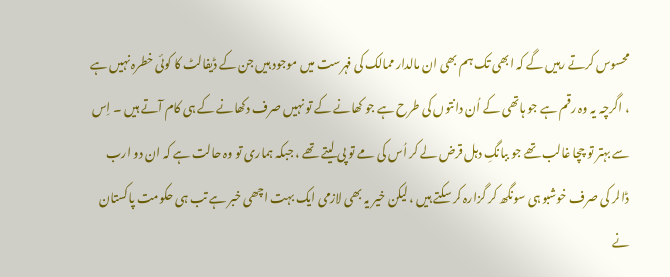محسوس کرتے رہیں گے کہ ابھی تک ہم بھی ان مالدار ممالک کی فہرست میں موجود ہیں جن کے ڈیفالٹ کا کوئی خطرہ نہیں ہے ، اگرچہ یہ وہ رقم ہے جو ہاتھی کے اُن دانتوں کی طرح ہے جو کھانے کے تو نہیں صرف دکھانے کے ہی کام آتے ہیں ۔ اِس سے بہتر تو چچا غالب تھے جو ببانگِ دہل قرض لے کر اُس کی مے تو پی لیتے تھے ، جبکہ ہماری تو وہ حالت ہے کہ ان دو ارب ڈالر کی صرف خوشبو ہی سونگھ کر گزارہ کر سکتے ہیں ، لیکن خیر یہ بھی لازمی ایک بہت اچھی خبر ہے تب ہی حکومت پاکستان نے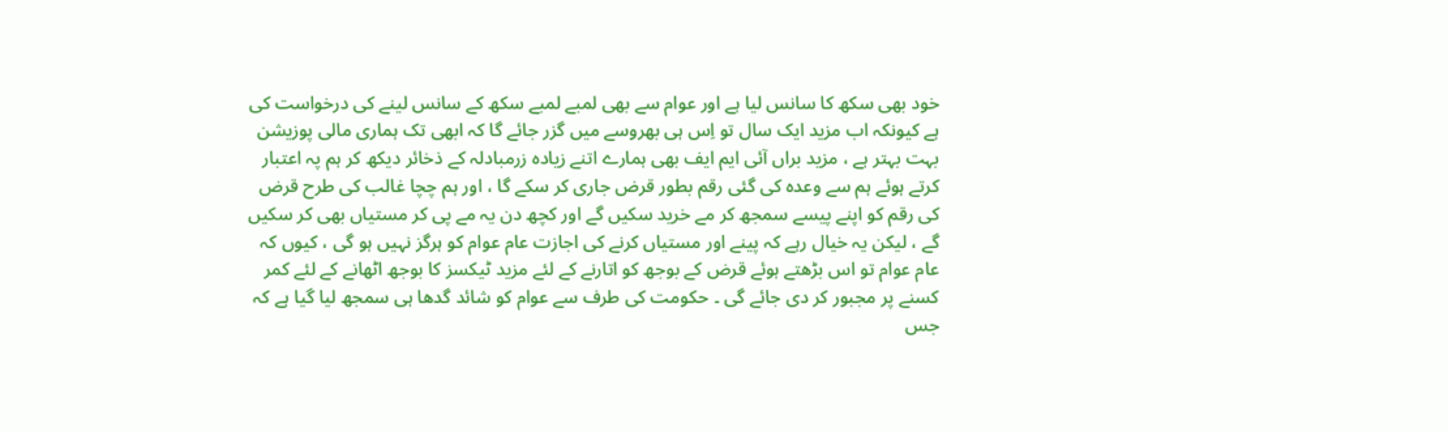خود بھی سکھ کا سانس لیا ہے اور عوام سے بھی لمبے لمبے سکھ کے سانس لینے کی درخواست کی ہے کیونکہ اب مزید ایک سال تو اِس ہی بھروسے میں گزر جائے گا کہ ابھی تک ہماری مالی پوزیشن بہت بہتر ہے ، مزید براں آئی ایم ایف بھی ہمارے اتنے زیادہ زرمبادلہ کے ذخائر دیکھ کر ہم پہ اعتبار کرتے ہوئے ہم سے وعدہ کی گئی رقم بطور قرض جاری کر سکے گا ، اور ہم چچا غالب کی طرح قرض کی رقم کو اپنے پیسے سمجھ کر مے خرید سکیں گے اور کچھ دن یہ مے پی کر مستیاں بھی کر سکیں گے ، لیکن یہ خیال رہے کہ پینے اور مستیاں کرنے کی اجازت عام عوام کو ہرگز نہیں ہو گی ، کیوں کہ عام عوام تو اس بڑھتے ہوئے قرض کے بوجھ کو اتارنے کے لئے مزید ٹیکسز کا بوجھ اٹھانے کے لئے کمر کسنے پر مجبور کر دی جائے گی ۔ حکومت کی طرف سے عوام کو شائد گدھا ہی سمجھ لیا گیا ہے کہ جس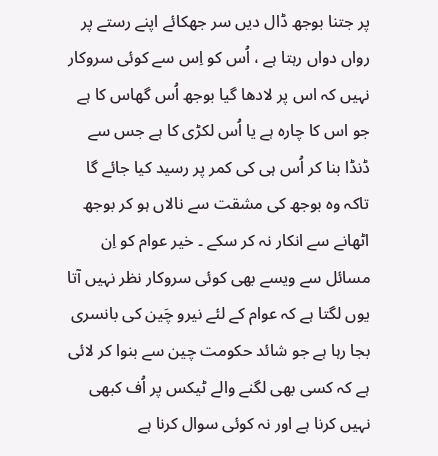پر جتنا بوجھ ڈال دیں سر جھکائے اپنے رستے پر رواں دواں رہتا ہے ، اُس کو اِس سے کوئی سروکار نہیں کہ اس پر لادھا گیا بوجھ اُس گھاس کا ہے جو اس کا چارہ ہے یا اُس لکڑی کا ہے جس سے ڈنڈا بنا کر اُس ہی کی کمر پر رسید کیا جائے گا تاکہ وہ بوجھ کی مشقت سے نالاں ہو کر بوجھ اٹھانے سے انکار نہ کر سکے ۔ خیر عوام کو اِن مسائل سے ویسے بھی کوئی سروکار نظر نہیں آتا یوں لگتا ہے کہ عوام کے لئے نیرو چَین کی بانسری بجا رہا ہے جو شائد حکومت چین سے بنوا کر لائی ہے کہ کسی بھی لگنے والے ٹیکس پر اُف کبھی نہیں کرنا ہے اور نہ کوئی سوال کرنا ہے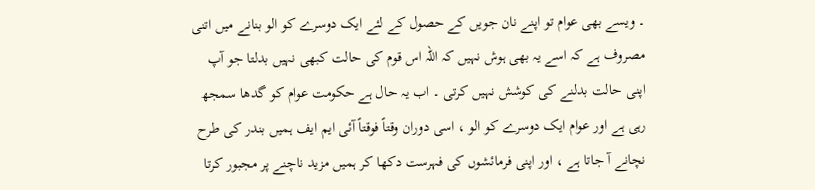۔ ویسے بھی عوام تو اپنے نان جویں کے حصول کے لئے ایک دوسرے کو الو بنانے میں اتنی مصروف ہے کہ اسے یہ بھی ہوش نہیں کہ اللہ اس قوم کی حالت کبھی نہیں بدلتا جو آپ اپنی حالت بدلنے کی کوشش نہیں کرتی ۔ اب یہ حال ہے حکومت عوام کو گدھا سمجھ رہی ہے اور عوام ایک دوسرے کو الو ، اسی دوران وقتاً فوقتاً آئی ایم ایف ہمیں بندر کی طرح نچانے آ جاتا ہے ، اور اپنی فرمائشوں کی فہرست دکھا کر ہمیں مزید ناچنے پر مجبور کرتا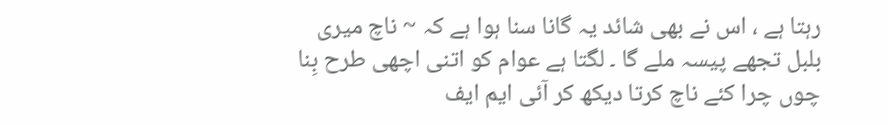رہتا ہے ، اس نے بھی شائد یہ گانا سنا ہوا ہے کہ ~ ناچ میری بلبل تجھے پیسہ ملے گا ۔ لگتا ہے عوام کو اتنی اچھی طرح بِنا چوں چرا کئے ناچ کرتا دیکھ کر آئی ایم ایف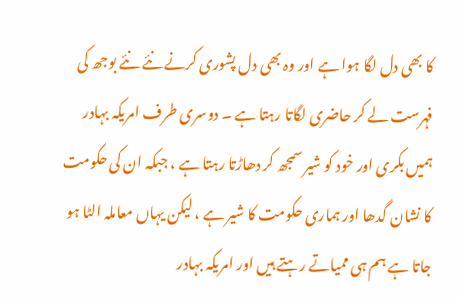کا بھی دل لگا ہوا ہے اور وہ بھی دل پشوری کرنے نئے نئے بوجھ کی فہرست لے کر حاضری لگاتا رہتا ہے ۔ دوسری طرف امریکہ بہادر ہمیں بکری اور خود کو شیر سمجھ کر دھاڑتا رہتا ہے ، جبکہ ان کی حکومت کا نشان گدھا اور ہماری حکومت کا شیر ہے ، لیکن یہاں معاملہ الٹا ہو جاتا ہے ہم ہی ممیاتے رہتے ہیں اور امریکہ بہادر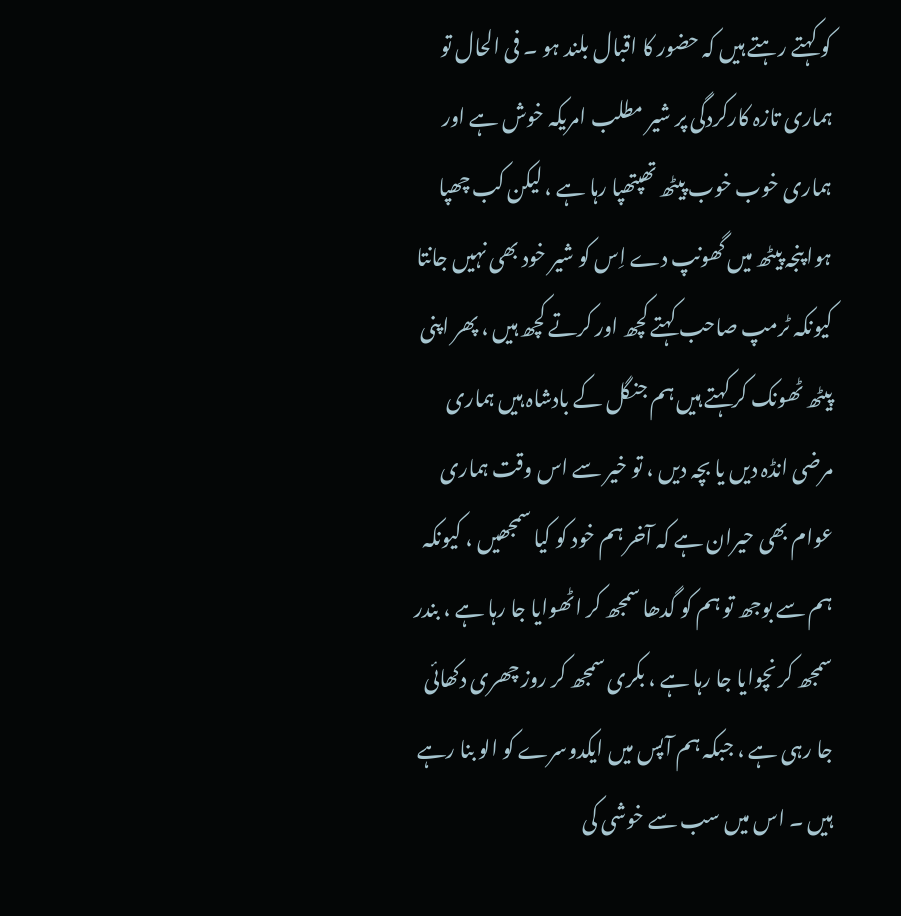کو کہتے رہتے ہیں کہ حضور کا اقبال بلند ہو ۔ فی الحال تو ہماری تازہ کارکردگی پر شیر مطلب امریکہ خوش ہے اور ہماری خوب خوب پیٹھ تھپتھپا رہا ہے ، لیکن کب چھپا ہوا پنجہ پیٹھ میں گھونپ دے اِس کو شیر خود بھی نہیں جانتا کیونکہ ٹرمپ صاحب کہتے کچھ اور کرتے کچھ ہیں ، پھر اپنی پیٹھ ٹھونک کر کہتے ہیں ہم جنگل کے بادشاہ ہیں ہماری مرضی انڈہ دیں یا بچہ دیں ، تو خیر سے اس وقت ہماری عوام بھی حیران ہے کہ آخر ہم خود کو کیا سمجھیں ، کیونکہ ہم سے بوجھ تو ہم کو گدھا سمجھ کر اٹھوایا جا رہا ہے ، بندر سمجھ کر نچوایا جا رہا ہے ، بکری سمجھ کر روز چھری دکھائی جا رہی ہے ، جبکہ ہم آپس میں ایکدوسرے کو الو بنا رہے ہیں ۔ اس میں سب سے خوشی کی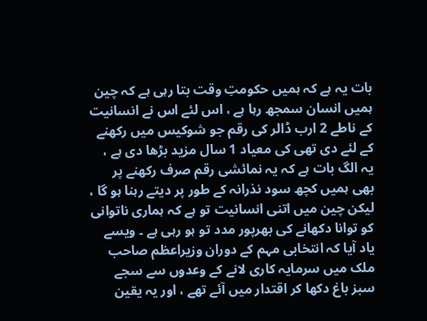بات یہ ہے کہ ہمیں حکومتِ وقت بتا رہی ہے کہ چین ہمیں انسان سمجھ رہا ہے ، اس لئے اس نے انسانیت کے ناطے 2 ارب ڈالر کی رقم جو شوکیس میں رکھنے کے لئے دی تھی کی معیاد 1 سال مزید بڑھا دی ہے ، یہ الگ بات ہے کہ یہ نمائشی رقم صرف رکھنے پر بھی ہمیں کچھ سود نذرانہ کے طور پر دیتے رہنا ہو گا ، لیکن چین میں اتنی انسانیت تو ہے کہ ہماری ناتوانی کو توانا دکھانے کی بھرپور مدد تو ہو رہی ہے ۔ ویسے یاد آیا کہ انتخابی مہم کے دوران وزیراعظم صاحب ملک میں سرمایہ کاری لانے کے وعدوں سے سجے سبز باغ دکھا کر اقتدار میں آئے تھے ، اور یہ یقین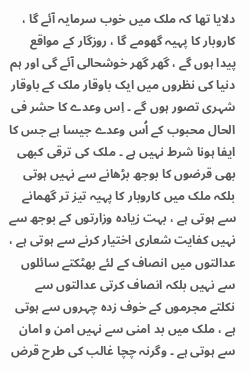دلایا تھا کہ ملک میں خوب سرمایہ آئے گا ، کاروبار کا پہیہ گھومے گا ، روزگار کے مواقع پیدا ہوں گے ، گھر گھر خوشحالی آئے گی اور ہم دنیا کی نظروں میں ایک باوقار ملک کے باوقار شہری تصور ہوں گے ۔ اِس وعدے کا حشر فی الحال محبوب کے اُس وعدے جیسا ہے جس کا ایفا ہونا شرط نہیں ہے ۔ ملک کی ترقی کبھی بھی قرضوں کا بوجھ بڑھانے سے نہیں ہوتی بلکہ ملک میں کاروبار کا پہیہ تیز تر گھمانے سے ہوتی ہے ، بہت زیادہ وزارتوں کے بوجھ سے نہیں کفایت شعاری اختیار کرنے سے ہوتی ہے ، عدالتوں میں انصاف کے لئے بھٹکتے سائلوں سے نہیں بلکہ انصاف کرتی عدالتوں سے نکلتے مجرموں کے خوف زدہ چہروں سے ہوتی ہے ، ملک میں بد امنی سے نہیں امن و امان سے ہوتی ہے ۔ وگرنہ چچا غالب کی طرح قرض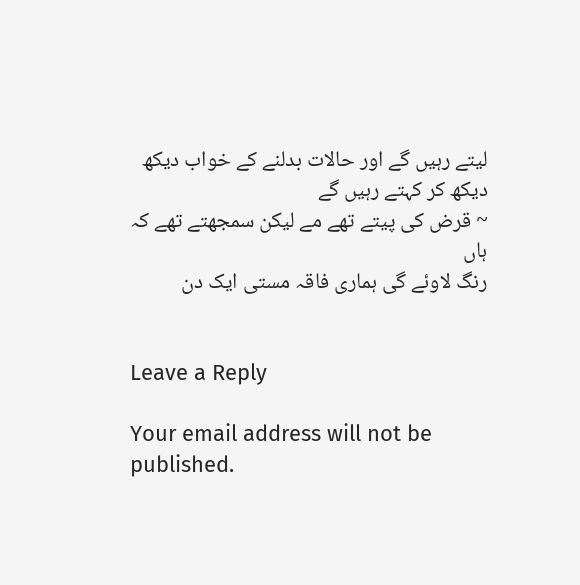لیتے رہیں گے اور حالات بدلنے کے خواب دیکھ دیکھ کر کہتے رہیں گے
~ قرض کی پیتے تھے مے لیکن سمجھتے تھے کہ ہاں
رنگ لاوئے گی ہماری فاقہ مستی ایک دن


Leave a Reply

Your email address will not be published.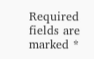Required fields are marked *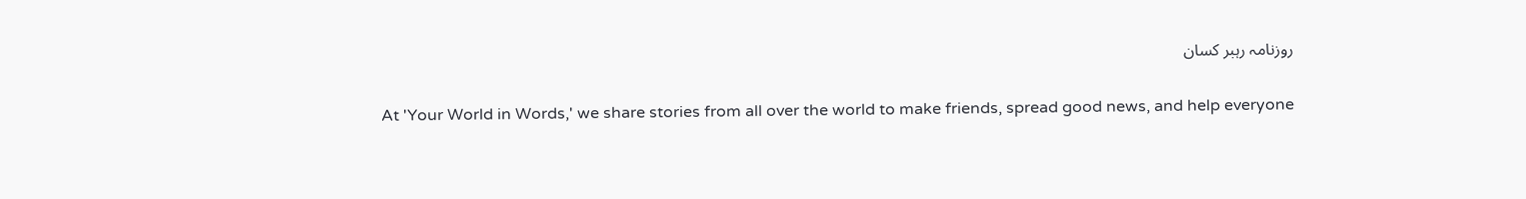روزنامہ رہبر کسان

At 'Your World in Words,' we share stories from all over the world to make friends, spread good news, and help everyone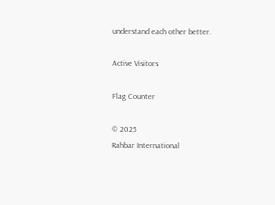understand each other better.

Active Visitors

Flag Counter

© 2025
Rahbar International